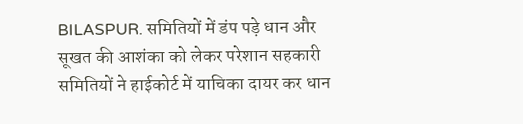BILASPUR. समितियों में डंप पड़े धान और सूखत की आशंका को लेकर परेशान सहकारी समितियों ने हाईकोर्ट में याचिका दायर कर धान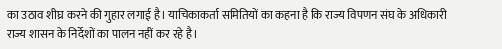का उठाव शीघ्र करने की गुहार लगाई है। याचिकाकर्ता समितियों का कहना है कि राज्य विपणन संघ के अधिकारी राज्य शासन के निर्देशों का पालन नहीं कर रहे है।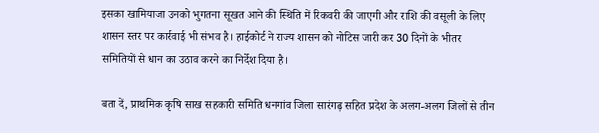इसका खामियाजा उनको भुगतना सूखत आने की स्थिति में रिकवरी की जाएगी और राशि की वसूली के लिए शासन स्तर पर कार्रवाई भी संभव है। हाईकोर्ट ने राज्य शासन को नोटिस जारी कर 30 दिनों के भीतर समितियों से धान का उठाव करने का निर्देश दिया है।

बता दें, प्राथमिक कृषि साख सहकारी समिति धनगांव जिला सारंगढ़ सहित प्रदेश के अलग-अलग जिलों से तीन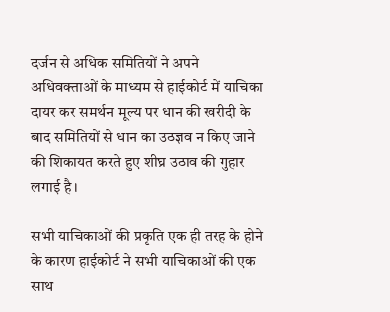दर्जन से अधिक समितियों ने अपने अधिवक्ताओं के माध्यम से हाईकोर्ट में याचिका दायर कर समर्थन मूल्य पर धान की खरीदी के बाद समितियों से धान का उठज्ञव न किए जाने की शिकायत करते हुए शीघ्र उठाव की गुहार लगाई है।

सभी याचिकाओं की प्रकृति एक ही तरह के होने के कारण हाईकोर्ट ने सभी याचिकाओं की एक साथ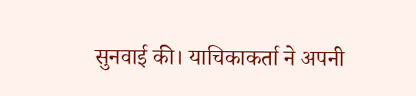सुनवाई की। याचिकाकर्ता ने अपनी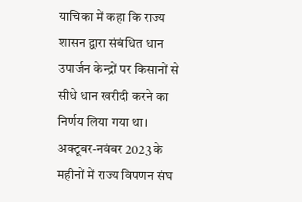याचिका में कहा कि राज्य शासन द्वारा संबंधित धान उपार्जन केन्द्रों पर किसानों से सीधे धान खरीदी करने का निर्णय लिया गया था। अक्टूबर-नवंबर 2023 के महीनों में राज्य विपणन संघ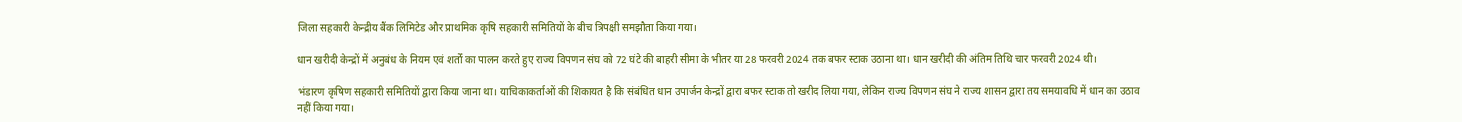जिला सहकारी केन्द्रीय बैंक लिमिटेड और प्राथमिक कृषि सहकारी समितियों के बीच त्रिपक्षी समझौता किया गया।

धान खरीदी केन्द्रों में अनुबंध के नियम एवं शर्तों का पालन करते हुए राज्य विपणन संघ को 72 घंटे की बाहरी सीमा के भीतर या 28 फरवरी 2024 तक बफर स्टाक उठाना था। धान खरीदी की अंतिम तिथि चार फरवरी 2024 थी।

भंडारण कृषिण सहकारी समितियों द्वारा किया जाना था। याचिकाकर्ताओं की शिकायत है कि संबंधित धान उपार्जन केन्द्रों द्वारा बफर स्टाक तो खरीद लिया गया, लेकिन राज्य विपणन संघ ने राज्य शासन द्वारा तय समयावधि में धान का उठाव नहीं किया गया।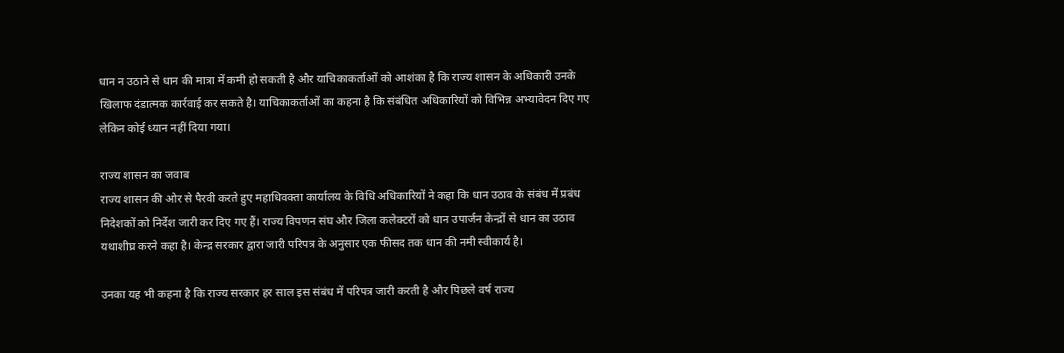धान न उठाने से धान की मात्रा में कमी हो सकती है और याचिकाकर्ताओं को आशंका है कि राज्य शासन के अधिकारी उनके खिलाफ दंडात्मक कार्रवाई कर सकते है। याचिकाकर्ताओं का कहना है कि संबंधित अधिकारियों को विभिन्न अभ्यावेदन दिए गए लेकिन कोई ध्यान नहीं दिया गया।

राज्य शासन का जवाब
राज्य शासन की ओर से पैरवी करते हुए महाधिवक्ता कार्यालय के विधि अधिकारियों ने कहा कि धान उठाव के संबंध में प्रबंध निदेशकों को निर्देश जारी कर दिए गए हैं। राज्य विपणन संघ और जिला कलेक्टरों को धान उपार्जन केन्द्रों से धान का उठाव यथाशीघ्र करने कहा है। केन्द्र सरकार द्वारा जारी परिपत्र के अनुसार एक फीसद तक धान की नमी स्वीकार्य है।

उनका यह भी कहना है कि राज्य सरकार हर साल इस संबंध में परिपत्र जारी करती है और पिछले वर्ष राज्य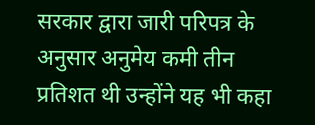सरकार द्वारा जारी परिपत्र के अनुसार अनुमेय कमी तीन प्रतिशत थी उन्होंने यह भी कहा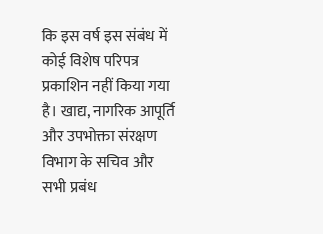कि इस वर्ष इस संबंध में कोई विशेष परिपत्र प्रकाशिन नहीं किया गया है। खाद्य, नागरिक आपूर्ति और उपभोक्ता संरक्षण विभाग के सचिव और सभी प्रबंध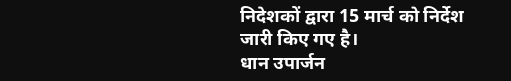निदेशकों द्वारा 15 मार्च को निर्देश जारी किए गए है।
धान उपार्जन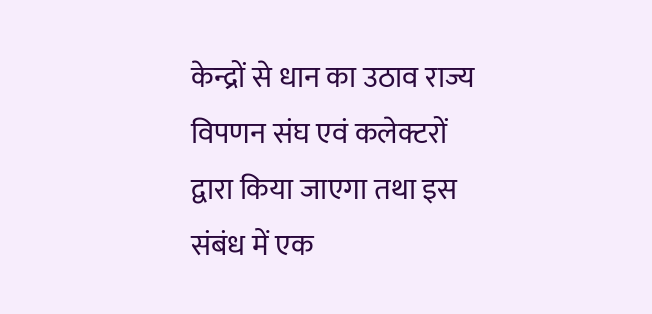केन्द्रों से धान का उठाव राज्य विपणन संघ एवं कलेक्टरों द्वारा किया जाएगा तथा इस संबंध में एक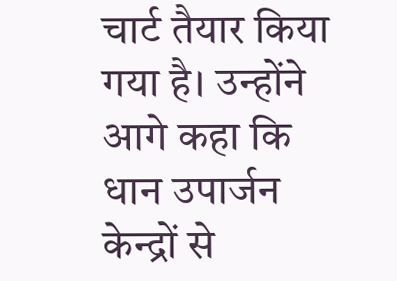चार्ट तैयार किया गया है। उन्होंने आगे कहा कि धान उपार्जन केन्द्रों से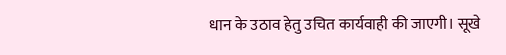धान के उठाव हेतु उचित कार्यवाही की जाएगी। सूखे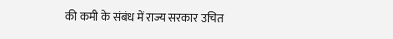की कमी के संबंध में राज्य सरकार उचित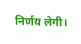निर्णय लेगी।